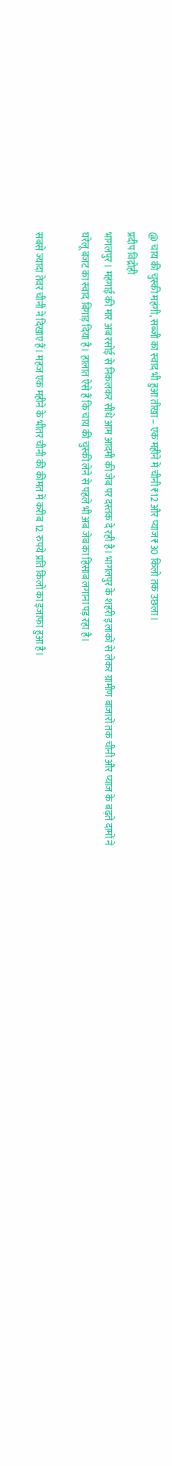@ चाय की चुस्की महंगी, सब्जी का स्वाद भी हुआ तीखा – एक महीने में चीनी ₹12 और प्याज ₹30 किलो तक उछला।
प्रदीप विद्रोही
भागलपुर। महंगाई की मार अब रसोई से निकलकर सीधे आम आदमी की जेब पर दस्तक दे रही है। भागलपुर के शहरी इलाकों से लेकर ग्रामीण बाजारों तक चीनी और प्याज के बढ़ते दामों ने घरेलू बजट का स्वाद बिगाड़ दिया है। हालात ऐसे हैं कि चाय की चुस्की लेने से पहले भी अब जेब का हिसाब लगाना पड़ रहा है।

सबसे ज्यादा तेवर चीनी ने दिखाए हैं। महज एक महीने के भीतर चीनी की कीमत में करीब 12 रुपये प्रति किलो का इजाफा हुआ है।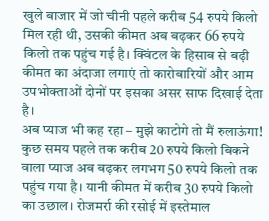खुले बाजार में जो चीनी पहले करीब 54 रुपये किलो मिल रही थी, उसकी कीमत अब बढ़कर 66 रुपये किलो तक पहुंच गई है। क्विंटल के हिसाब से बढ़ी कीमत का अंदाजा लगाएं तो कारोबारियों और आम उपभोक्ताओं दोनों पर इसका असर साफ दिखाई देता है।
अब प्याज भी कह रहा – मुझे काटोगे तो मैं रुलाऊंगा! कुछ समय पहले तक करीब 20 रुपये किलो बिकने वाला प्याज अब बढ़कर लगभग 50 रुपये किलो तक पहुंच गया है। यानी कीमत में करीब 30 रुपये किलो का उछाल। रोजमर्रा की रसोई में इस्तेमाल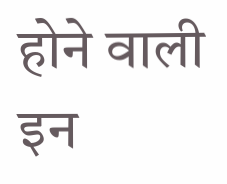होने वाली इन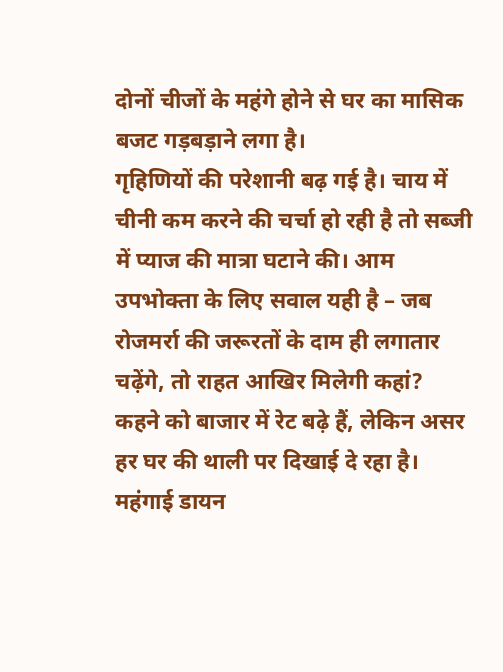दोनों चीजों के महंगे होने से घर का मासिक बजट गड़बड़ाने लगा है।
गृहिणियों की परेशानी बढ़ गई है। चाय में चीनी कम करने की चर्चा हो रही है तो सब्जी में प्याज की मात्रा घटाने की। आम उपभोक्ता के लिए सवाल यही है – जब रोजमर्रा की जरूरतों के दाम ही लगातार चढ़ेंगे, तो राहत आखिर मिलेगी कहां?
कहने को बाजार में रेट बढ़े हैं, लेकिन असर हर घर की थाली पर दिखाई दे रहा है। महंगाई डायन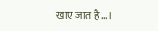खाए जात है…।